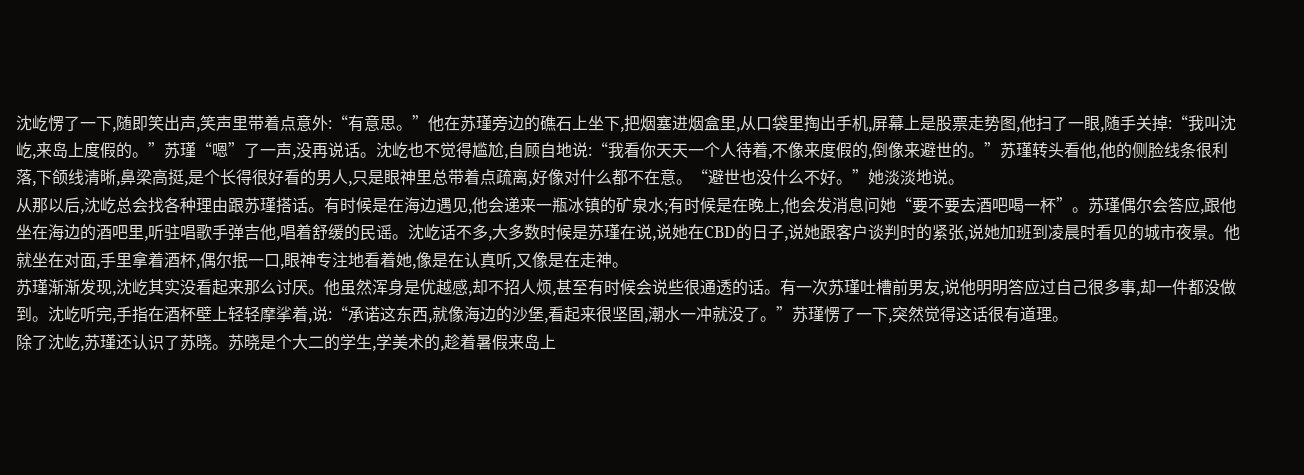沈屹愣了一下,随即笑出声,笑声里带着点意外:“有意思。”他在苏瑾旁边的礁石上坐下,把烟塞进烟盒里,从口袋里掏出手机,屏幕上是股票走势图,他扫了一眼,随手关掉:“我叫沈屹,来岛上度假的。”苏瑾“嗯”了一声,没再说话。沈屹也不觉得尴尬,自顾自地说:“我看你天天一个人待着,不像来度假的,倒像来避世的。”苏瑾转头看他,他的侧脸线条很利落,下颌线清晰,鼻梁高挺,是个长得很好看的男人,只是眼神里总带着点疏离,好像对什么都不在意。“避世也没什么不好。”她淡淡地说。
从那以后,沈屹总会找各种理由跟苏瑾搭话。有时候是在海边遇见,他会递来一瓶冰镇的矿泉水;有时候是在晚上,他会发消息问她“要不要去酒吧喝一杯”。苏瑾偶尔会答应,跟他坐在海边的酒吧里,听驻唱歌手弹吉他,唱着舒缓的民谣。沈屹话不多,大多数时候是苏瑾在说,说她在CBD的日子,说她跟客户谈判时的紧张,说她加班到凌晨时看见的城市夜景。他就坐在对面,手里拿着酒杯,偶尔抿一口,眼神专注地看着她,像是在认真听,又像是在走神。
苏瑾渐渐发现,沈屹其实没看起来那么讨厌。他虽然浑身是优越感,却不招人烦,甚至有时候会说些很通透的话。有一次苏瑾吐槽前男友,说他明明答应过自己很多事,却一件都没做到。沈屹听完,手指在酒杯壁上轻轻摩挲着,说:“承诺这东西,就像海边的沙堡,看起来很坚固,潮水一冲就没了。”苏瑾愣了一下,突然觉得这话很有道理。
除了沈屹,苏瑾还认识了苏晓。苏晓是个大二的学生,学美术的,趁着暑假来岛上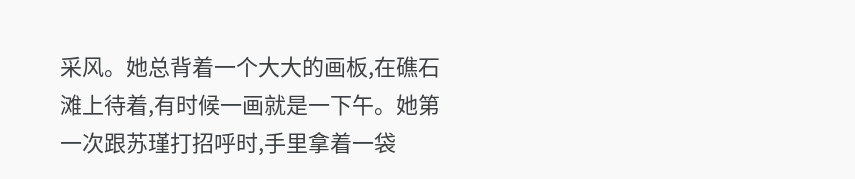采风。她总背着一个大大的画板,在礁石滩上待着,有时候一画就是一下午。她第一次跟苏瑾打招呼时,手里拿着一袋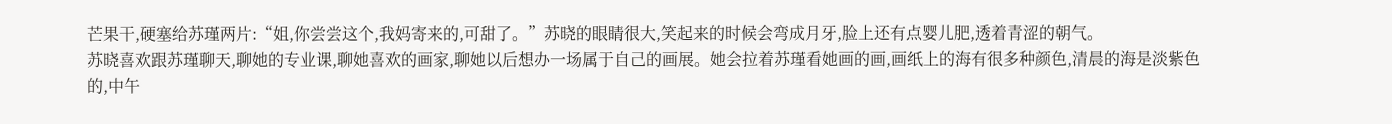芒果干,硬塞给苏瑾两片:“姐,你尝尝这个,我妈寄来的,可甜了。”苏晓的眼睛很大,笑起来的时候会弯成月牙,脸上还有点婴儿肥,透着青涩的朝气。
苏晓喜欢跟苏瑾聊天,聊她的专业课,聊她喜欢的画家,聊她以后想办一场属于自己的画展。她会拉着苏瑾看她画的画,画纸上的海有很多种颜色,清晨的海是淡紫色的,中午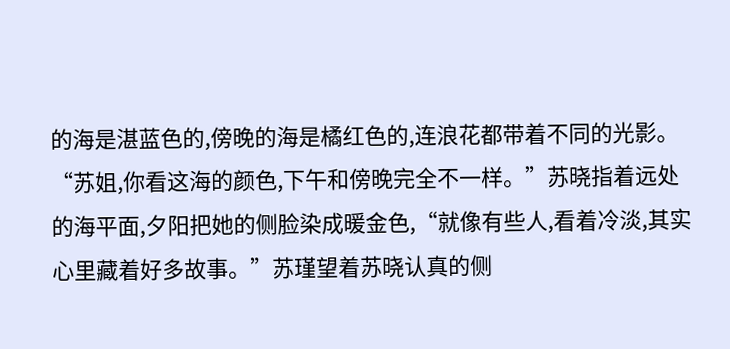的海是湛蓝色的,傍晚的海是橘红色的,连浪花都带着不同的光影。“苏姐,你看这海的颜色,下午和傍晚完全不一样。”苏晓指着远处的海平面,夕阳把她的侧脸染成暖金色,“就像有些人,看着冷淡,其实心里藏着好多故事。”苏瑾望着苏晓认真的侧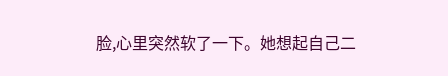脸,心里突然软了一下。她想起自己二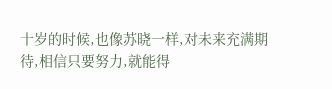十岁的时候,也像苏晓一样,对未来充满期待,相信只要努力,就能得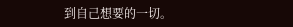到自己想要的一切。